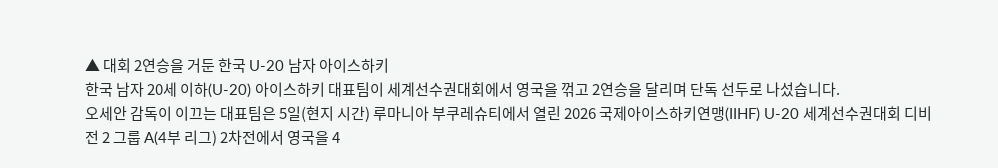▲ 대회 2연승을 거둔 한국 U-20 남자 아이스하키
한국 남자 20세 이하(U-20) 아이스하키 대표팀이 세계선수권대회에서 영국을 꺾고 2연승을 달리며 단독 선두로 나섰습니다.
오세안 감독이 이끄는 대표팀은 5일(현지 시간) 루마니아 부쿠레슈티에서 열린 2026 국제아이스하키연맹(IIHF) U-20 세계선수권대회 디비전 2 그룹 A(4부 리그) 2차전에서 영국을 4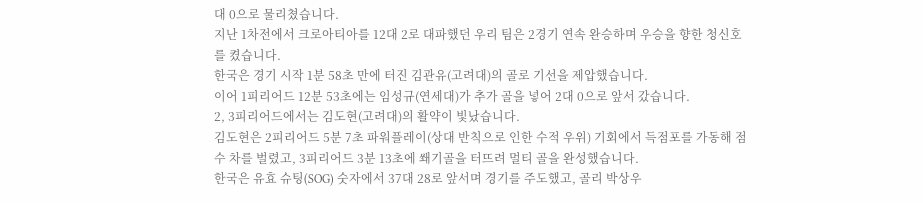대 0으로 물리쳤습니다.
지난 1차전에서 크로아티아를 12대 2로 대파했던 우리 팀은 2경기 연속 완승하며 우승을 향한 청신호를 켰습니다.
한국은 경기 시작 1분 58초 만에 터진 김관유(고려대)의 골로 기선을 제압했습니다.
이어 1피리어드 12분 53초에는 임성규(연세대)가 추가 골을 넣어 2대 0으로 앞서 갔습니다.
2, 3피리어드에서는 김도현(고려대)의 활약이 빛났습니다.
김도현은 2피리어드 5분 7초 파워플레이(상대 반칙으로 인한 수적 우위) 기회에서 득점포를 가동해 점수 차를 벌렸고, 3피리어드 3분 13초에 쐐기골을 터뜨려 멀티 골을 완성했습니다.
한국은 유효 슈팅(SOG) 숫자에서 37대 28로 앞서며 경기를 주도했고, 골리 박상우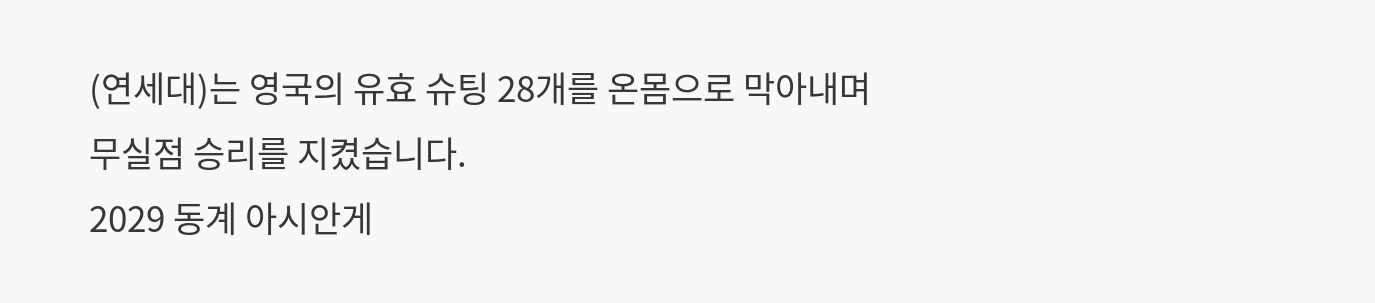(연세대)는 영국의 유효 슈팅 28개를 온몸으로 막아내며 무실점 승리를 지켰습니다.
2029 동계 아시안게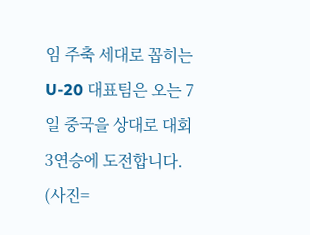임 주축 세대로 꼽히는 U-20 대표팀은 오는 7일 중국을 상대로 대회 3연승에 도전합니다.
(사진=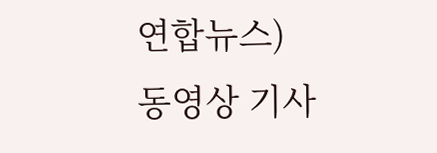연합뉴스)
동영상 기사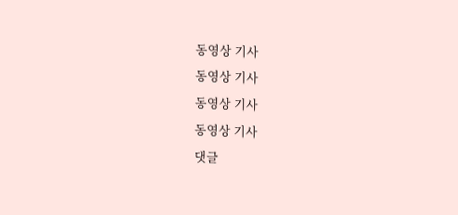동영상 기사
동영상 기사
동영상 기사
동영상 기사
댓글